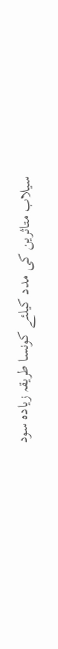سیلاب متاثرین کی مدد کیلئے کونسا طریقہ زیادہ سود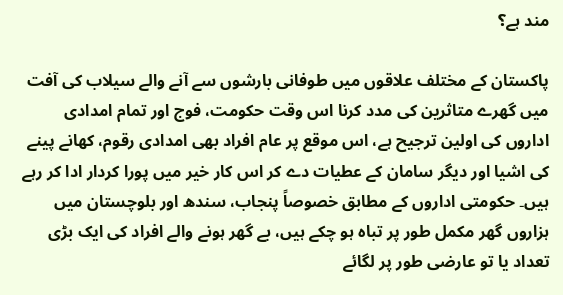مند ہے؟

پاکستان کے مختلف علاقوں میں طوفانی بارشوں سے آنے والے سیلاب کی آفت میں گھرے متاثرین کی مدد کرنا اس وقت حکومت، فوج اور تمام امدادی اداروں کی اولین ترجیح ہے، اس موقع پر عام افراد بھی امدادی رقوم، کھانے پینے کی اشیا اور دیگر سامان کے عطیات دے کر اس کار خیر میں پورا کردار ادا کر رہے ہیں۔ حکومتی اداروں کے مطابق خصوصاً پنجاب، سندھ اور بلوچستان میں ہزاروں گھر مکمل طور پر تباہ ہو چکے ہیں، بے گھر ہونے والے افراد کی ایک بڑی تعداد یا تو عارضی طور پر لگائے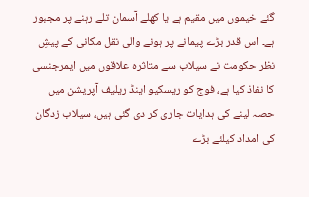گئے خیموں میں مقیم ہے یا کھلے آسمان تلے رہنے پر مجبور ہے۔ اس قدر بڑے پیمانے پر ہونے والی نقل مکانی کے پیشِ نظر حکومت نے سیلاب سے متاثرہ علاقوں میں ایمرجنسی کا نفاذ کیا ہے، فوج کو ریسکیو اینڈ ریلیف آپریشن میں حصہ لینے کی ہدایات جاری کر دی گئی ہیں، سیلاب زدگان کی امداد کیلئے بڑے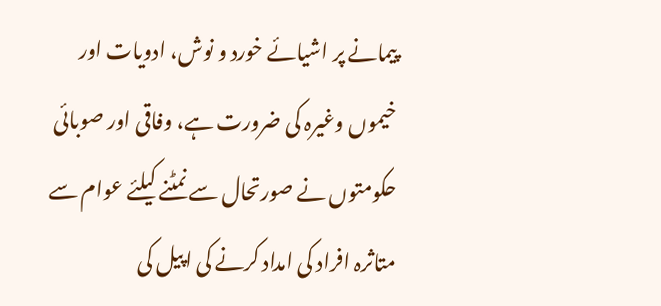پیمانے پر اشیائے خورد و نوش، ادویات اور خیموں وغیرہ کی ضرورت ہے، وفاقی اور صوبائی حکومتوں نے صورتحال سے نمٹنے کیلئے عوام سے متاثرہ افراد کی امداد کرنے کی اپیل کی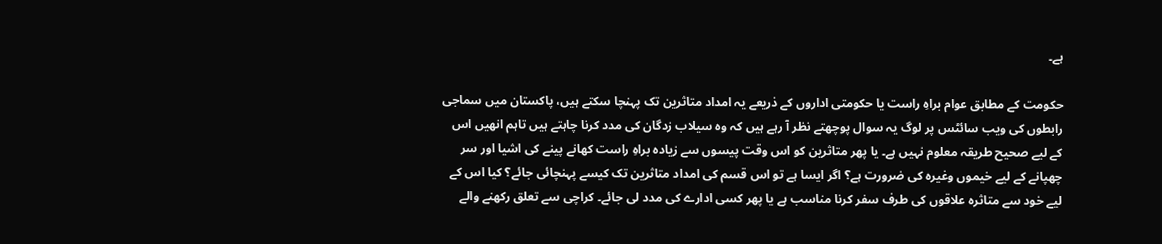ہے۔

حکومت کے مطابق عوام براہِ راست یا حکومتی اداروں کے ذریعے یہ امداد متاثرین تک پہنچا سکتے ہیں، پاکستان میں سماجی رابطوں کی ویب سائٹس پر لوگ یہ سوال پوچھتے نظر آ رہے ہیں کہ وہ سیلاب زدگان کی مدد کرنا چاہتے ہیں تاہم انھیں اس کے لیے صحیح طریقہ معلوم نہیں ہے۔ یا پھر متاثرین کو اس وقت پیسوں سے زیادہ براہِ راست کھانے پینے کی اشیا اور سر چھپانے کے لیے خیموں وغیرہ کی ضرورت ہے؟ اگر ایسا ہے تو اس قسم کی امداد متاثرین تک کیسے پہنچائی جائے؟ کیا اس کے لیے خود سے متاثرہ علاقوں کی طرف سفر کرنا مناسب ہے یا پھر کسی ادارے کی مدد لی جائے۔ کراچی سے تعلق رکھنے والے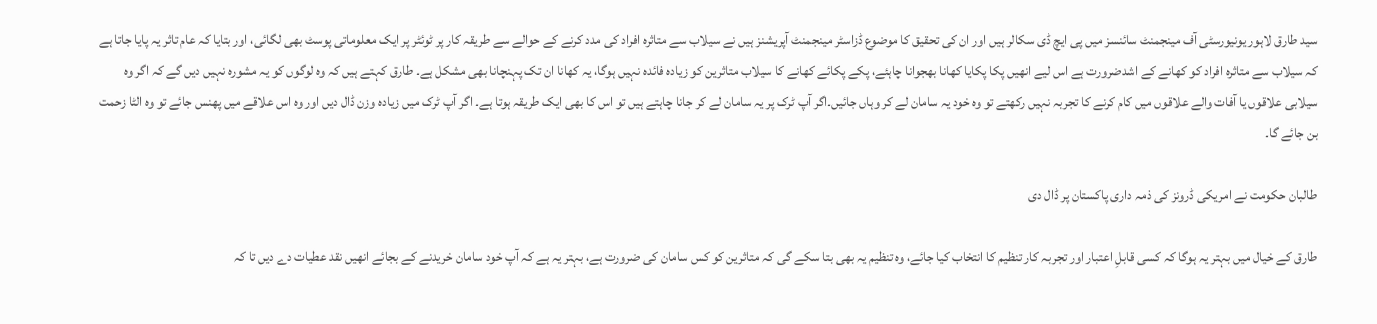سید طارق لاہور یونیورسٹی آف مینجمنٹ سائنسز میں پی ایچ ڈی سکالر ہیں اور ان کی تحقیق کا موضوع ڈزاسٹر مینجمنٹ آپریشنز ہیں نے سیلاب سے متاثرہ افراد کی مدد کرنے کے حوالے سے طریقہ کار پر ٹوئٹر پر ایک معلوماتی پوسٹ بھی لگائی، اور بتایا کہ عام تاثر یہ پایا جاتا ہے کہ سیلاب سے متاثرہ افراد کو کھانے کے اشدضرورت ہے اس لیے انھیں پکا پکایا کھانا بھجوانا چاہئے، پکے پکائے کھانے کا سیلاب متاثرین کو زیادہ فائدہ نہیں ہوگا، یہ کھانا ان تک پہنچانا بھی مشکل ہے۔ طارق کہتے ہیں کہ وہ لوگوں کو یہ مشورہ نہیں دیں گے کہ اگر وہ سیلابی علاقوں یا آفات والے علاقوں میں کام کرنے کا تجربہ نہیں رکھتے تو وہ خود یہ سامان لے کر وہاں جائیں۔اگر آپ ٹرک پر یہ سامان لے کر جانا چاہتے ہیں تو اس کا بھی ایک طریقہ ہوتا ہے۔ اگر آپ ٹرک میں زیادہ وزن ڈال دیں اور وہ اس علاقے میں پھنس جائے تو وہ الٹا زحمت بن جائے گا۔

طالبان حکومت نے امریکی ڈرونز کی ذمہ داری پاکستان پر ڈال دی

طارق کے خیال میں بہتر یہ ہوگا کہ کسی قابلِ اعتبار اور تجربہ کار تنظیم کا انتخاب کیا جائے، وہ تنظیم یہ بھی بتا سکے گی کہ متاثرین کو کس سامان کی ضرورت ہے، بہتر یہ ہے کہ آپ خود سامان خریدنے کے بجائے انھیں نقد عطیات دے دیں تا کہ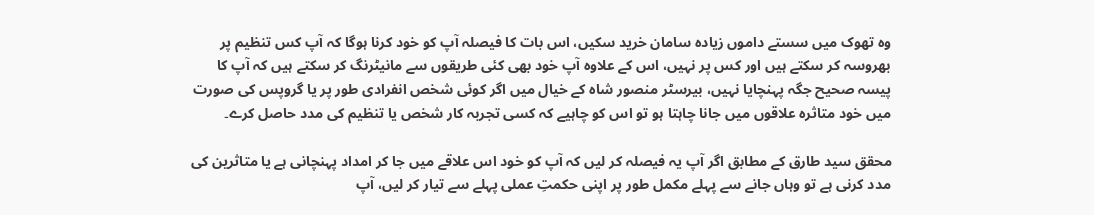وہ تھوک میں سستے داموں زیادہ سامان خرید سکیں، اس بات کا فیصلہ آپ کو خود کرنا ہوگا کہ آپ کس تنظیم پر بھروسہ کر سکتے ہیں اور کس پر نہیں، اس کے علاوہ آپ خود بھی کئی طریقوں سے مانیٹرنگ کر سکتے ہیں کہ آپ کا پیسہ صحیح جگہ پہنچایا نہیں، بیرسٹر منصور شاہ کے خیال میں اگر کوئی شخص انفرادی طور پر یا گروپس کی صورت میں خود متاثرہ علاقوں میں جانا چاہتا ہو تو اس کو چاہیے کہ کسی تجربہ کار شخص یا تنظیم کی مدد حاصل کرے۔

محقق سید طارق کے مطابق اگر آپ یہ فیصلہ کر لیں کہ آپ کو خود اس علاقے میں جا کر امداد پہنچانی ہے یا متاثرین کی مدد کرنی ہے تو وہاں جانے سے پہلے مکمل طور پر اپنی حکمتِ عملی پہلے سے تیار کر لیں، آپ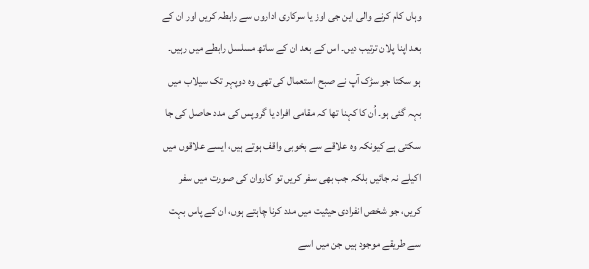وہاں کام کرنے والی این جی اوز یا سرکاری اداروں سے رابطہ کریں اور ان کے بعد اپنا پلان ترتیب دیں۔ اس کے بعد ان کے ساتھ مسلسل رابطے میں رہیں۔ ہو سکتا جو سڑک آپ نے صبح استعمال کی تھی وہ دوپہر تک سیلاب میں بہہ گئی ہو۔ اُن کا کہنا تھا کہ مقامی افراد یا گروپس کی مدد حاصل کی جا سکتی ہے کیونکہ وہ علاقے سے بخوبی واقف ہوتے ہیں، ایسے علاقوں میں اکیلے نہ جائیں بلکہ جب بھی سفر کریں تو کاروان کی صورت میں سفر کریں، جو شخص انفرادی حیثیت میں مدد کرنا چاہتے ہوں، ان کے پاس بہت سے طریقے موجود ہیں جن میں اسے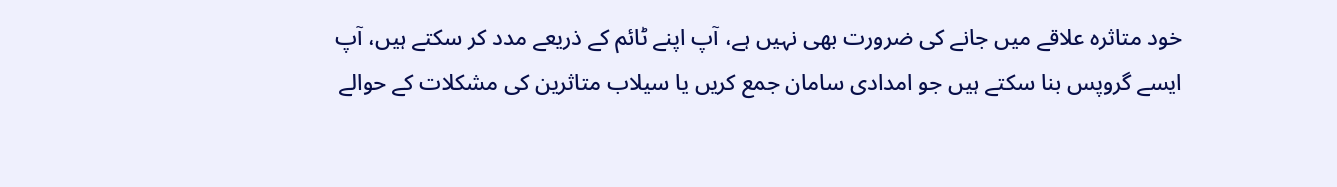خود متاثرہ علاقے میں جانے کی ضرورت بھی نہیں ہے، آپ اپنے ٹائم کے ذریعے مدد کر سکتے ہیں، آپ ایسے گروپس بنا سکتے ہیں جو امدادی سامان جمع کریں یا سیلاب متاثرین کی مشکلات کے حوالے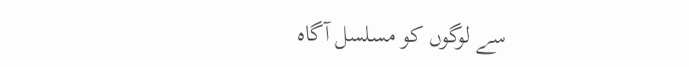سے لوگوں کو مسلسل آگاہ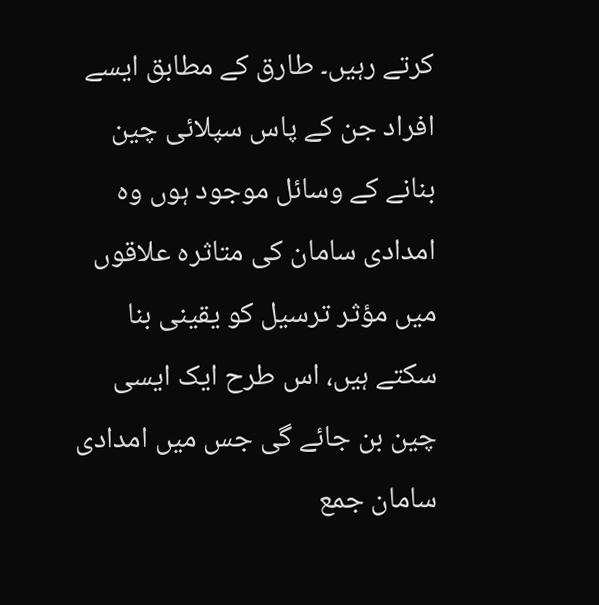کرتے رہیں۔ طارق کے مطابق ایسے افراد جن کے پاس سپلائی چین بنانے کے وسائل موجود ہوں وہ امدادی سامان کی متاثرہ علاقوں میں مؤثر ترسیل کو یقینی بنا سکتے ہیں، اس طرح ایک ایسی چین بن جائے گی جس میں امدادی سامان جمع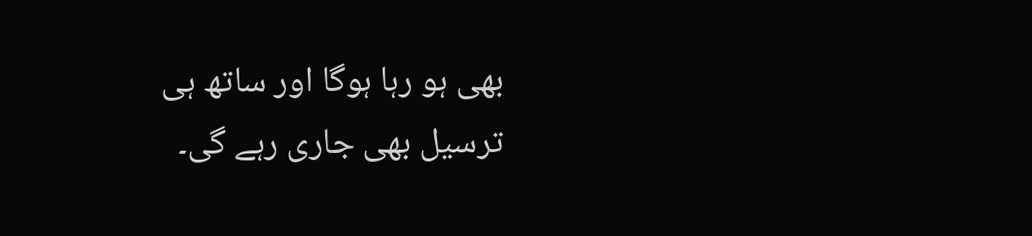بھی ہو رہا ہوگا اور ساتھ ہی ترسیل بھی جاری رہے گی۔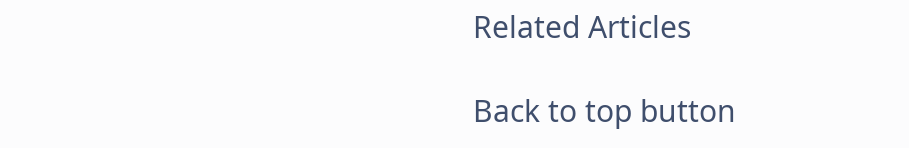Related Articles

Back to top button